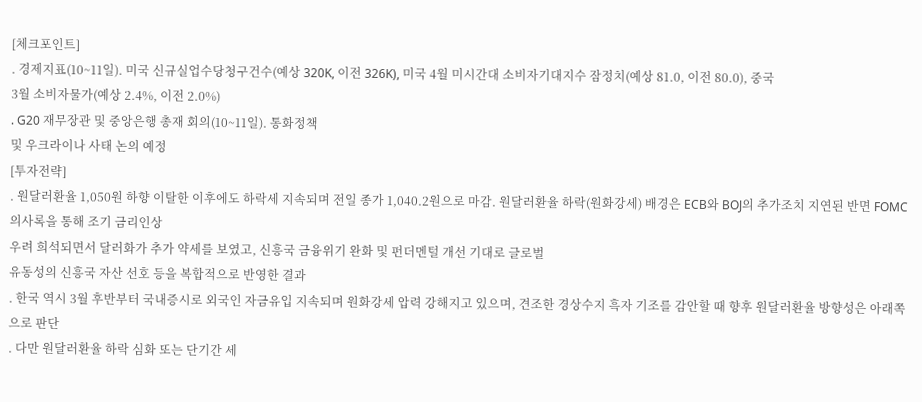[체크포인트]
. 경제지표(10~11일). 미국 신규실업수당청구건수(예상 320K, 이전 326K), 미국 4월 미시간대 소비자기대지수 잠정치(예상 81.0, 이전 80.0), 중국
3월 소비자물가(예상 2.4%, 이전 2.0%)
. G20 재무장관 및 중앙은행 총재 회의(10~11일). 통화정책
및 우크라이나 사태 논의 예정
[투자전략]
. 원달러환율 1,050원 하향 이탈한 이후에도 하락세 지속되며 전일 종가 1,040.2원으로 마감. 원달러환율 하락(원화강세) 배경은 ECB와 BOJ의 추가조치 지연된 반면 FOMC 의사록을 통해 조기 금리인상
우려 희석되면서 달러화가 추가 약세를 보였고, 신흥국 금융위기 완화 및 펀더멘털 개선 기대로 글로벌
유동성의 신흥국 자산 선호 등을 복합적으로 반영한 결과
. 한국 역시 3월 후반부터 국내증시로 외국인 자금유입 지속되며 원화강세 압력 강해지고 있으며, 견조한 경상수지 흑자 기조를 감안할 때 향후 원달러환율 방향성은 아래쪽으로 판단
. 다만 원달러환율 하락 심화 또는 단기간 세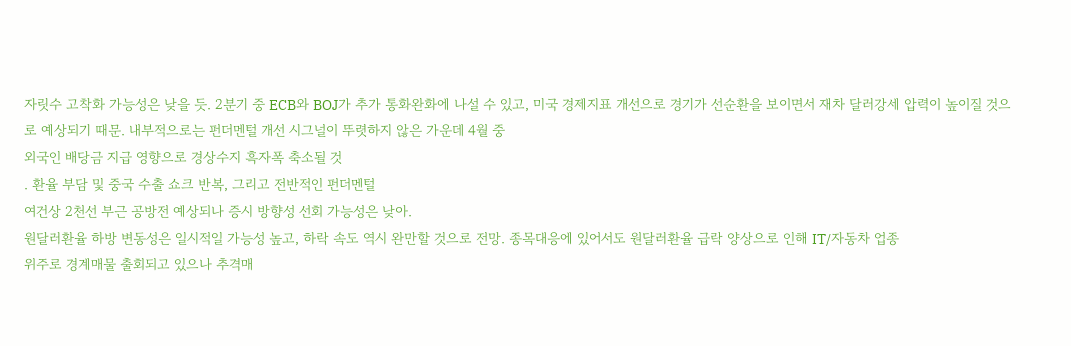자릿수 고착화 가능성은 낮을 듯. 2분기 중 ECB와 BOJ가 추가 통화완화에 나설 수 있고, 미국 경제지표 개선으로 경기가 선순환을 보이면서 재차 달러강세 압력이 높이질 것으로 예상되기 때문. 내부적으로는 펀더멘털 개선 시그널이 뚜렷하지 않은 가운데 4월 중
외국인 배당금 지급 영향으로 경상수지 흑자폭 축소될 것
. 환율 부담 및 중국 수출 쇼크 반복, 그리고 전반적인 펀더멘털
여건상 2천선 부근 공방전 예상되나 증시 방향성 선회 가능성은 낮아.
원달러환율 하방 변동성은 일시적일 가능성 높고, 하락 속도 역시 완만할 것으로 전망. 종목대응에 있어서도 원달러환율 급락 양상으로 인해 IT/자동차 업종
위주로 경계매물 출회되고 있으나 추격매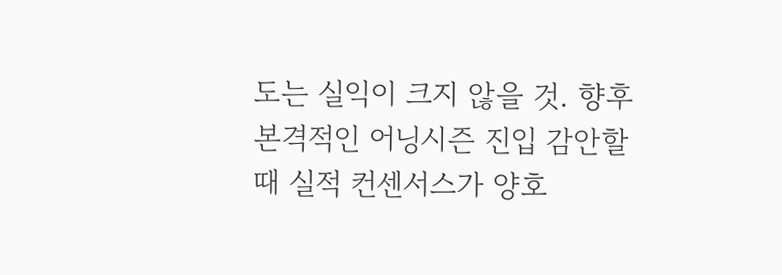도는 실익이 크지 않을 것. 향후 본격적인 어닝시즌 진입 감안할
때 실적 컨센서스가 양호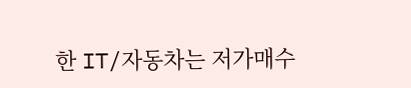한 IT/자동차는 저가매수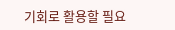기회로 활용할 필요